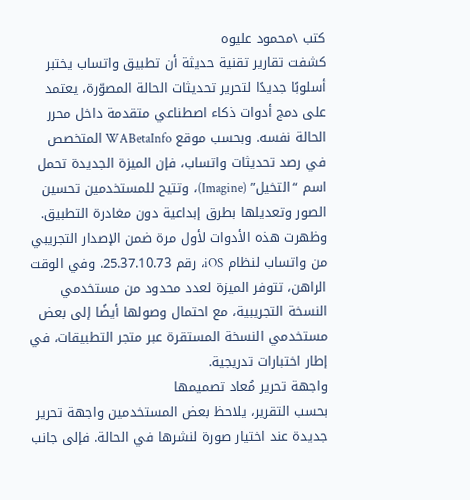كتب \محمود عليوه
كشفت تقارير تقنية حديثة أن تطبيق واتساب يختبر أسلوبًا جديدًا لتحرير تحديثات الحالة المصوّرة، يعتمد على دمج أدوات ذكاء اصطناعي متقدمة داخل محرر الحالة نفسه. وبحسب موقع WABetaInfo المتخصص في رصد تحديثات واتساب، فإن الميزة الجديدة تحمل اسم “التخيل” (Imagine)، وتتيح للمستخدمين تحسين الصور وتعديلها بطرق إبداعية دون مغادرة التطبيق.
وظهرت هذه الأدوات لأول مرة ضمن الإصدار التجريبي من واتساب لنظام iOS، رقم 25.37.10.73. وفي الوقت الراهن، تتوفر الميزة لعدد محدود من مستخدمي النسخة التجريبية، مع احتمال وصولها أيضًا إلى بعض مستخدمي النسخة المستقرة عبر متجر التطبيقات، في إطار اختبارات تدريجية.
واجهة تحرير مُعاد تصميمها
بحسب التقرير، يلاحظ بعض المستخدمين واجهة تحرير جديدة عند اختيار صورة لنشرها في الحالة. فإلى جانب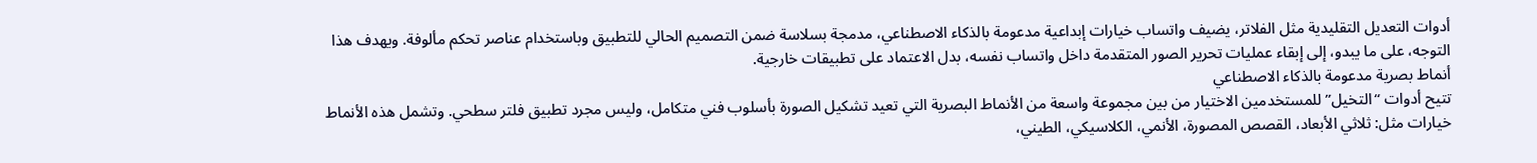أدوات التعديل التقليدية مثل الفلاتر، يضيف واتساب خيارات إبداعية مدعومة بالذكاء الاصطناعي، مدمجة بسلاسة ضمن التصميم الحالي للتطبيق وباستخدام عناصر تحكم مألوفة. ويهدف هذا التوجه، على ما يبدو، إلى إبقاء عمليات تحرير الصور المتقدمة داخل واتساب نفسه، بدل الاعتماد على تطبيقات خارجية.
أنماط بصرية مدعومة بالذكاء الاصطناعي
تتيح أدوات “التخيل” للمستخدمين الاختيار من بين مجموعة واسعة من الأنماط البصرية التي تعيد تشكيل الصورة بأسلوب فني متكامل، وليس مجرد تطبيق فلتر سطحي. وتشمل هذه الأنماط خيارات مثل: ثلاثي الأبعاد، القصص المصورة، الأنمي، الكلاسيكي، الطيني،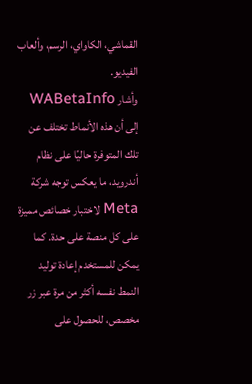القماشي، الكاواي، الرسم، وألعاب الفيديو.
وأشار WABetaInfo إلى أن هذه الأنماط تختلف عن تلك المتوفرة حاليًا على نظام أندرويد، ما يعكس توجه شركة Meta لاختبار خصائص مميزة على كل منصة على حدة. كما يمكن للمستخدم إعادة توليد النمط نفسه أكثر من مرة عبر زر مخصص، للحصول على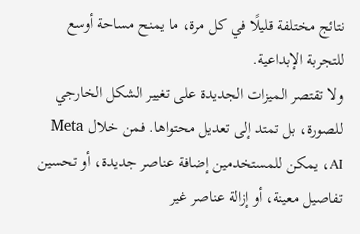نتائج مختلفة قليلًا في كل مرة، ما يمنح مساحة أوسع للتجربة الإبداعية.
ولا تقتصر الميزات الجديدة على تغيير الشكل الخارجي للصورة، بل تمتد إلى تعديل محتواها. فمن خلال Meta AI، يمكن للمستخدمين إضافة عناصر جديدة، أو تحسين تفاصيل معينة، أو إزالة عناصر غير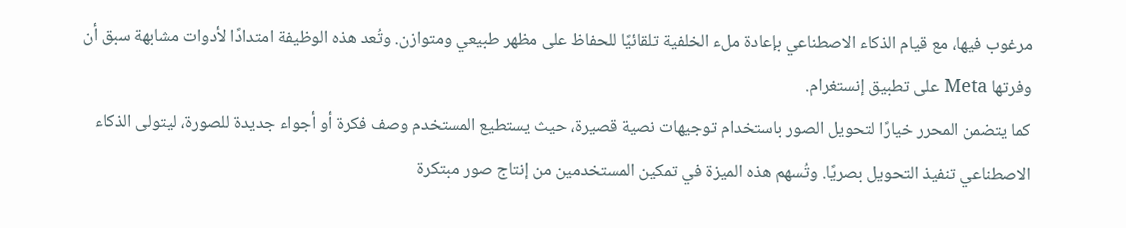مرغوب فيها، مع قيام الذكاء الاصطناعي بإعادة ملء الخلفية تلقائيًا للحفاظ على مظهر طبيعي ومتوازن. وتُعد هذه الوظيفة امتدادًا لأدوات مشابهة سبق أن وفرتها Meta على تطبيق إنستغرام.
كما يتضمن المحرر خيارًا لتحويل الصور باستخدام توجيهات نصية قصيرة، حيث يستطيع المستخدم وصف فكرة أو أجواء جديدة للصورة، ليتولى الذكاء الاصطناعي تنفيذ التحويل بصريًا. وتُسهم هذه الميزة في تمكين المستخدمين من إنتاج صور مبتكرة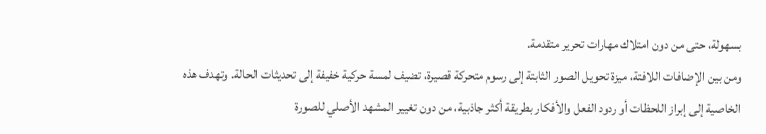بسهولة، حتى من دون امتلاك مهارات تحرير متقدمة.
ومن بين الإضافات اللافتة، ميزة تحويل الصور الثابتة إلى رسوم متحركة قصيرة، تضيف لمسة حركية خفيفة إلى تحديثات الحالة. وتهدف هذه الخاصية إلى إبراز اللحظات أو ردود الفعل والأفكار بطريقة أكثر جاذبية، من دون تغيير المشهد الأصلي للصورة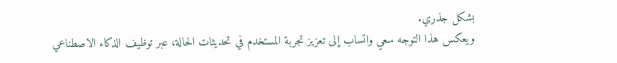بشكل جذري.
ويعكس هذا التوجه سعي واتساب إلى تعزيز تجربة المستخدم في تحديثات الحالة، عبر توظيف الذكاء الاصطناعي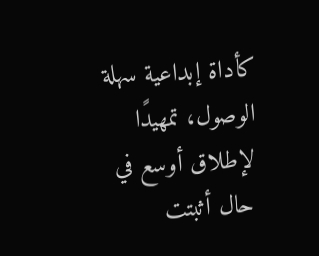كأداة إبداعية سهلة الوصول، تمهيدًا لإطلاق أوسع في حال أثبتت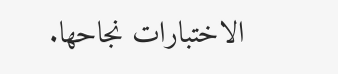الاختبارات نجاحها.